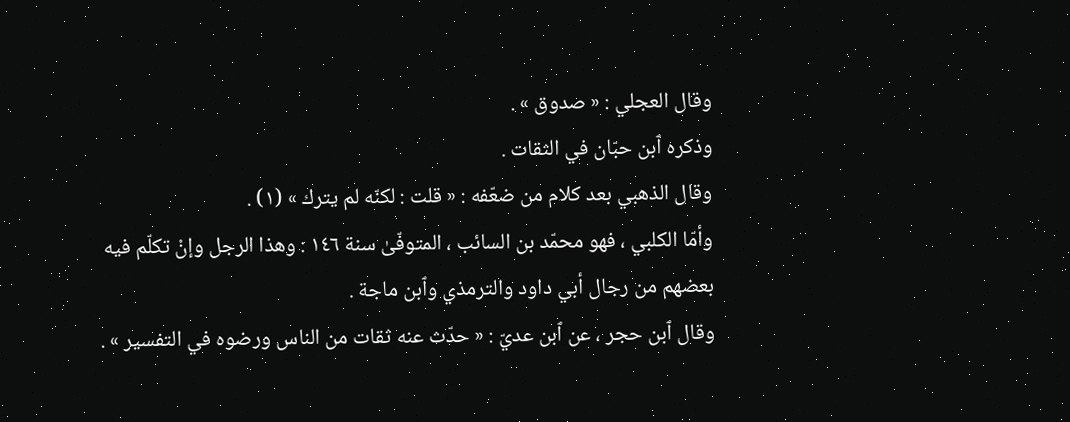وقال العجلي : « صدوق » .
وذكره ٱبن حبّان في الثقات .
وقال الذهبي بعد كلام من ضعّفه : « قلت : لكنّه لم يترك » (١) .
وأمّا الكلبي ، فهو محمّد بن السائب ، المتوفّىٰ سنة ١٤٦ : وهذا الرجل وإنْ تكلّم فيه بعضهم من رجال أبي داود والترمذي وٱبن ماجة .
وقال ٱبن حجر ، عن ٱبن عديّ : « حدّث عنه ثقات من الناس ورضوه في التفسير » .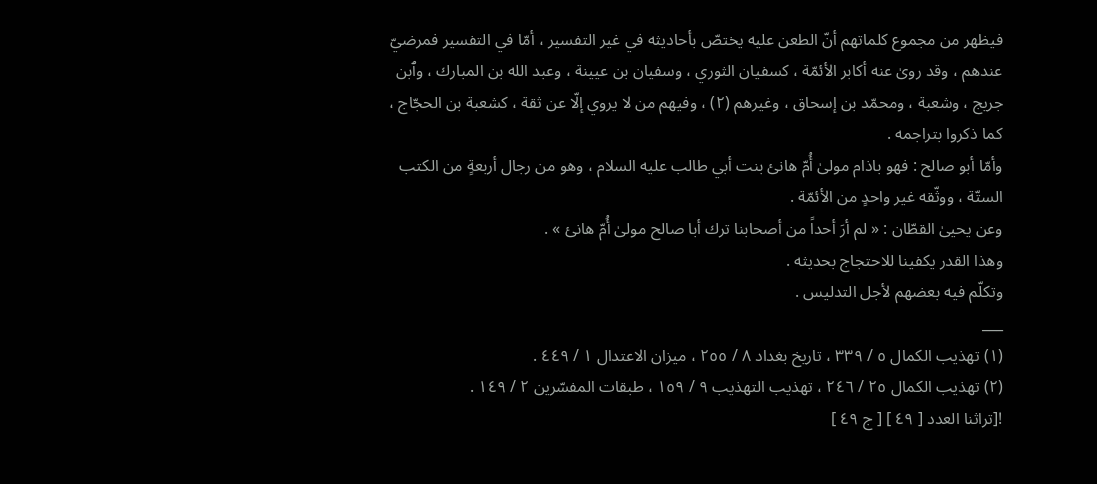فيظهر من مجموع كلماتهم أنّ الطعن عليه يختصّ بأحاديثه في غير التفسير ، أمّا في التفسير فمرضيّ عندهم ، وقد روىٰ عنه أكابر الأئمّة ، كسفيان الثوري ، وسفيان بن عيينة ، وعبد الله بن المبارك ، وٱبن جريج ، وشعبة ، ومحمّد بن إسحاق ، وغيرهم (٢) ، وفيهم من لا يروي إلّا عن ثقة ، كشعبة بن الحجّاج ، كما ذكروا بتراجمه .
وأمّا أبو صالح : فهو باذام مولىٰ أُمّ هانئ بنت أبي طالب عليه السلام ، وهو من رجال أربعةٍ من الكتب الستّة ، ووثّقه غير واحدٍ من الأئمّة .
وعن يحيىٰ القطّان : « لم أرَ أحداً من أصحابنا ترك أبا صالح مولىٰ أُمّ هانئ » .
وهذا القدر يكفينا للاحتجاج بحديثه .
وتكلّم فيه بعضهم لأجل التدليس .
___
(١) تهذيب الكمال ٥ / ٣٣٩ ، تاريخ بغداد ٨ / ٢٥٥ ، ميزان الاعتدال ١ / ٤٤٩ .
(٢) تهذيب الكمال ٢٥ / ٢٤٦ ، تهذيب التهذيب ٩ / ١٥٩ ، طبقات المفسّرين ٢ / ١٤٩ .
![تراثنا العدد [ ٤٩ ] [ ج ٤٩ ]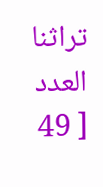تراثنا العدد [ 49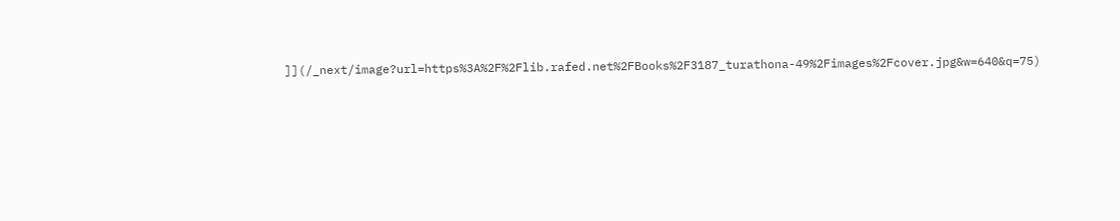]](/_next/image?url=https%3A%2F%2Flib.rafed.net%2FBooks%2F3187_turathona-49%2Fimages%2Fcover.jpg&w=640&q=75)